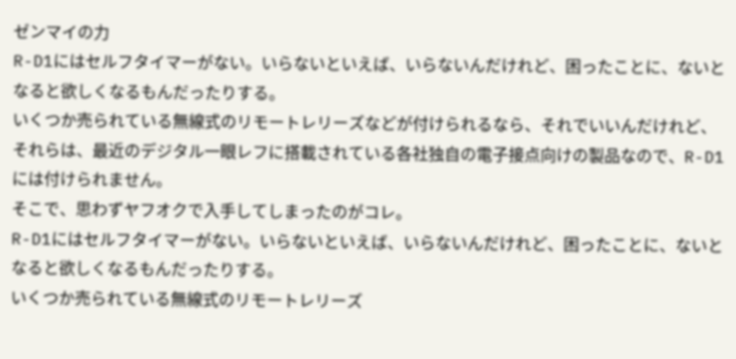ゼンマイの力
R-D1にはセルフタイマーがない。いらないといえば、いらないんだけれど、困ったことに、ないとなると欲しくなるもんだったりする。
いくつか売られている無線式のリモートレリーズなどが付けられるなら、それでいいんだけれど、それらは、最近のデジタル一眼レフに搭載されている各社独自の電子接点向けの製品なので、R-D1には付けられません。
そこで、思わずヤフオクで入手してしまったのがコレ。
R-D1にはセルフタイマーがない。いらないといえば、いらないんだけれど、困ったことに、ないとなると欲しくなるもんだったりする。
いくつか売られている無線式のリモートレリーズ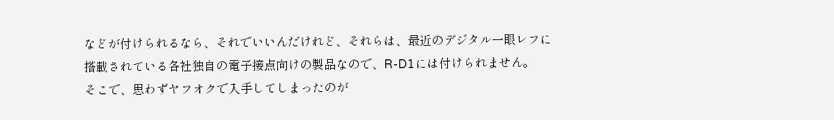などが付けられるなら、それでいいんだけれど、それらは、最近のデジタル一眼レフに搭載されている各社独自の電子接点向けの製品なので、R-D1には付けられません。
そこで、思わずヤフオクで入手してしまったのが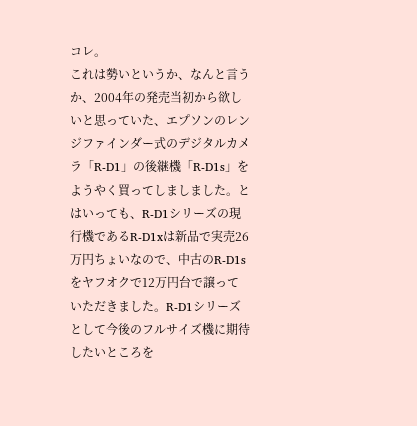コレ。
これは勢いというか、なんと言うか、2004年の発売当初から欲しいと思っていた、エプソンのレンジファインダー式のデジタルカメラ「R-D1」の後継機「R-D1s」をようやく買ってしましました。とはいっても、R-D1シリーズの現行機であるR-D1xは新品で実売26万円ちょいなので、中古のR-D1sをヤフオクで12万円台で譲っていただきました。R-D1シリーズとして今後のフルサイズ機に期待したいところを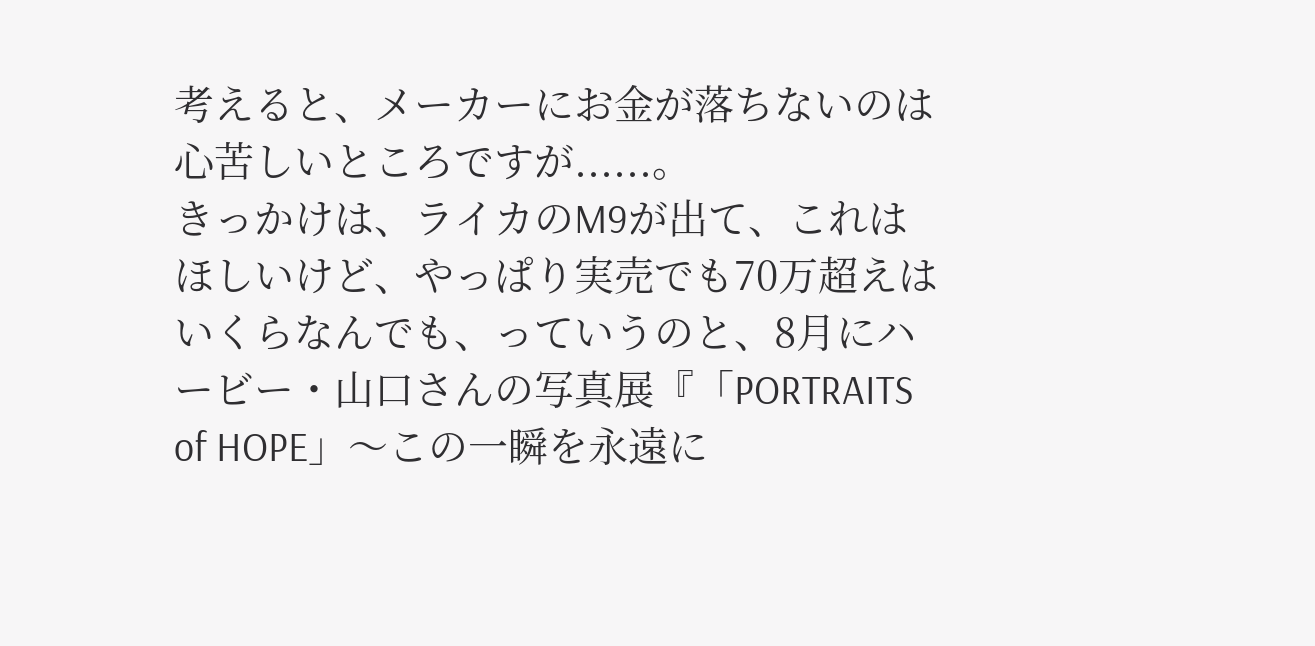考えると、メーカーにお金が落ちないのは心苦しいところですが......。
きっかけは、ライカのM9が出て、これはほしいけど、やっぱり実売でも70万超えはいくらなんでも、っていうのと、8月にハービー・山口さんの写真展『「PORTRAITS of HOPE」〜この一瞬を永遠に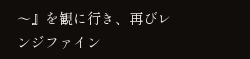〜』を観に行き、再びレンジファイン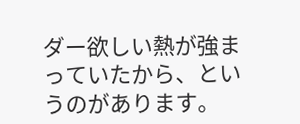ダー欲しい熱が強まっていたから、というのがあります。